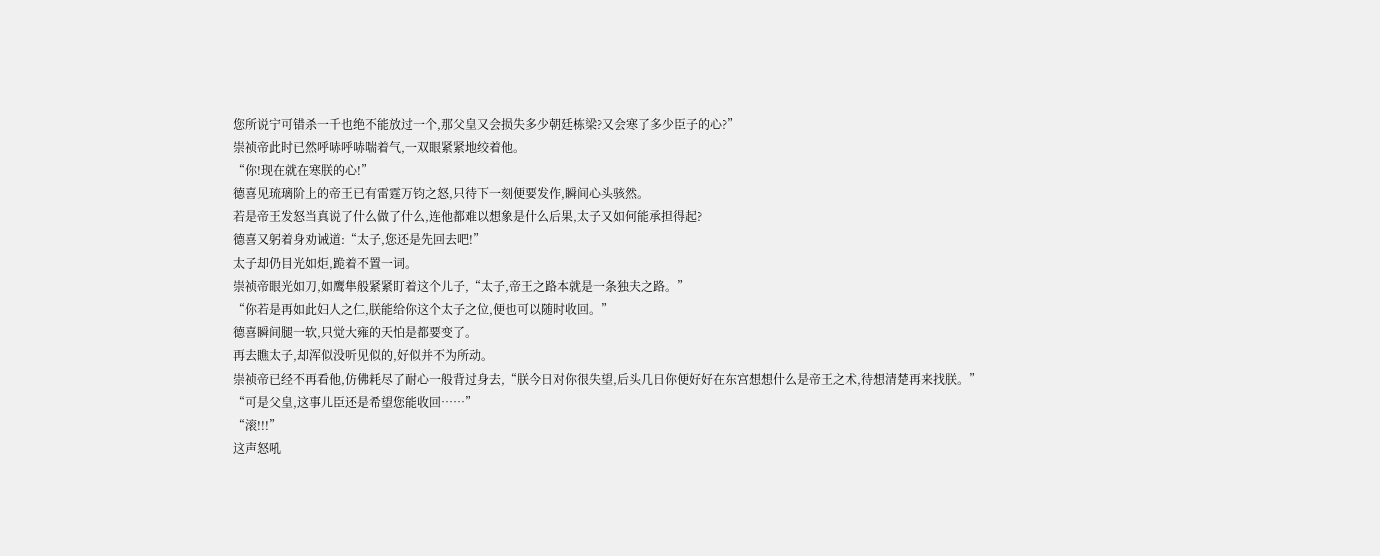您所说宁可错杀一千也绝不能放过一个,那父皇又会损失多少朝廷栋梁?又会寒了多少臣子的心?”
崇祯帝此时已然呼哧呼哧喘着气,一双眼紧紧地绞着他。
“你!现在就在寒朕的心!”
德喜见琉璃阶上的帝王已有雷霆万钧之怒,只待下一刻便要发作,瞬间心头骇然。
若是帝王发怒当真说了什么做了什么,连他都难以想象是什么后果,太子又如何能承担得起?
德喜又躬着身劝诫道:“太子,您还是先回去吧!”
太子却仍目光如炬,跪着不置一词。
崇祯帝眼光如刀,如鹰隼般紧紧盯着这个儿子,“太子,帝王之路本就是一条独夫之路。”
“你若是再如此妇人之仁,朕能给你这个太子之位,便也可以随时收回。”
德喜瞬间腿一软,只觉大雍的天怕是都要变了。
再去瞧太子,却浑似没听见似的,好似并不为所动。
崇祯帝已经不再看他,仿佛耗尽了耐心一般背过身去,“朕今日对你很失望,后头几日你便好好在东宫想想什么是帝王之术,待想清楚再来找朕。”
“可是父皇,这事儿臣还是希望您能收回……”
“滚!!!”
这声怒吼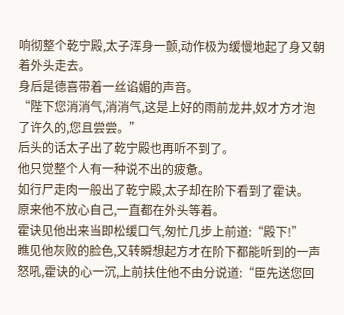响彻整个乾宁殿,太子浑身一颤,动作极为缓慢地起了身又朝着外头走去。
身后是德喜带着一丝谄媚的声音。
“陛下您消消气,消消气,这是上好的雨前龙井,奴才方才泡了许久的,您且尝尝。”
后头的话太子出了乾宁殿也再听不到了。
他只觉整个人有一种说不出的疲惫。
如行尸走肉一般出了乾宁殿,太子却在阶下看到了霍诀。
原来他不放心自己,一直都在外头等着。
霍诀见他出来当即松缓口气,匆忙几步上前道:“殿下!”
瞧见他灰败的脸色,又转瞬想起方才在阶下都能听到的一声怒吼,霍诀的心一沉,上前扶住他不由分说道:“臣先送您回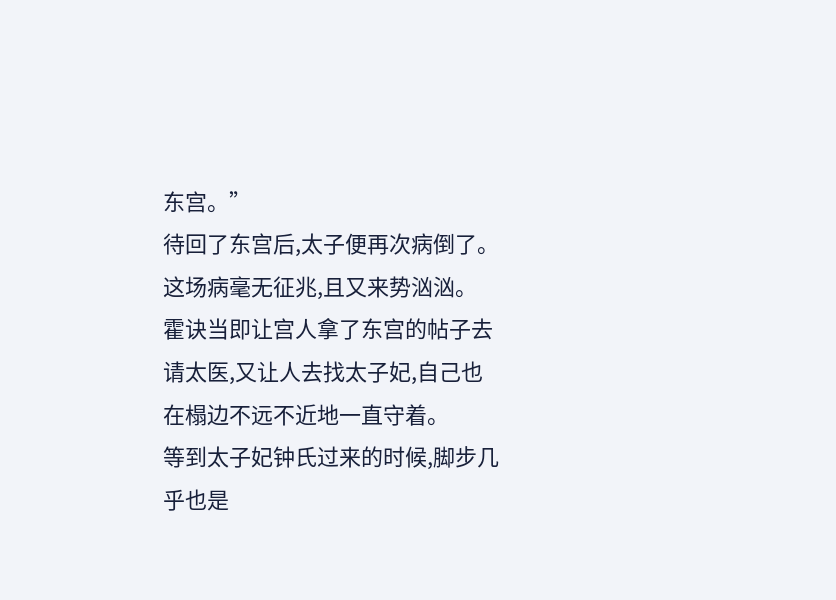东宫。”
待回了东宫后,太子便再次病倒了。
这场病毫无征兆,且又来势汹汹。
霍诀当即让宫人拿了东宫的帖子去请太医,又让人去找太子妃,自己也在榻边不远不近地一直守着。
等到太子妃钟氏过来的时候,脚步几乎也是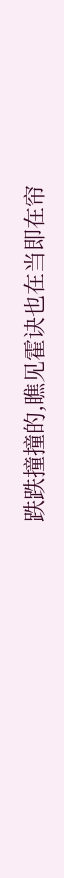跌跌撞撞的,瞧见霍诀也在当即在帘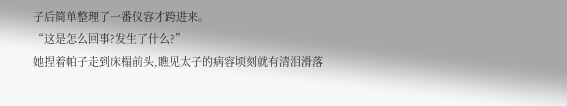子后简单整理了一番仪容才跨进来。
“这是怎么回事?发生了什么?”
她捏着帕子走到床榻前头,瞧见太子的病容顷刻就有清泪滑落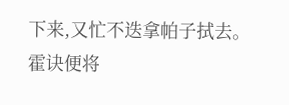下来,又忙不迭拿帕子拭去。
霍诀便将